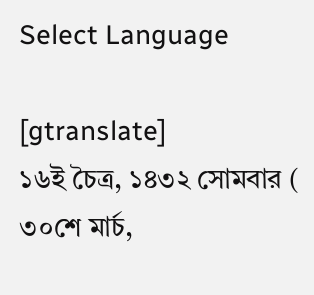Select Language

[gtranslate]
১৬ই চৈত্র, ১৪৩২ সোমবার ( ৩০শে মার্চ,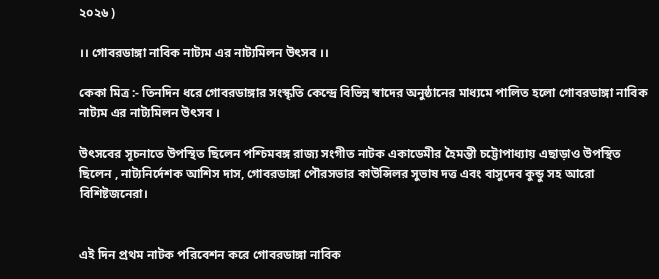২০২৬ )

।। গোবরডাঙ্গা নাবিক নাট্যম এর নাট্যমিলন উৎসব ।।

কেকা মিত্র :- তিনদিন ধরে গোবরডাঙ্গার সংস্কৃতি কেন্দ্রে বিভিন্ন স্বাদের অনুষ্ঠানের মাধ্যমে পালিত হলো গোবরডাঙ্গা নাবিক নাট্যম এর নাট্যমিলন উৎসব ।

উৎসবের সূচনাতে উপস্থিত ছিলেন পশ্চিমবঙ্গ রাজ্য সংগীত নাটক একাডেমীর হৈমন্তী চট্টোপাধ্যায় এছাড়াও উপস্থিত ছিলেন , নাট্যনির্দেশক আশিস দাস, গোবরডাঙ্গা পৌরসভার কাউন্সিলর সুভাষ দত্ত এবং বাসুদেব কুন্ডু সহ আরো বিশিষ্টজনেরা।


এই দিন প্রথম নাটক পরিবেশন করে গোবরডাঙ্গা নাবিক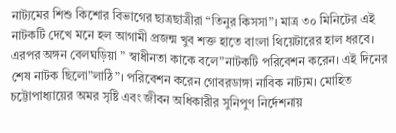নাট্যমের শিশু কিশোর বিভাগের ছাত্রছাত্রীরা “তিনুর কিসসা”। মাত্র ৩০ মিনিটের এই নাটকটি দেখে মনে হল আগামী প্রজন্ম খুব শক্ত হাতে বাংলা থিয়েটারের হাল ধরবে। এরপর অঙ্গন বেলঘড়িয়া ” স্বাধীনতা কাকে বলে”নাটকটি পরিবেশন করেন। এই দিনের শেষ নাটক ছিলো”লাঠি”। পরিবেশন করেন গোবরডাঙ্গা নাবিক নাট্যম। মোহিত চট্টোপাধ্যায়ের অমর সৃষ্টি এবং জীবন অধিকারীর সুনিপুণ নির্দেশনায়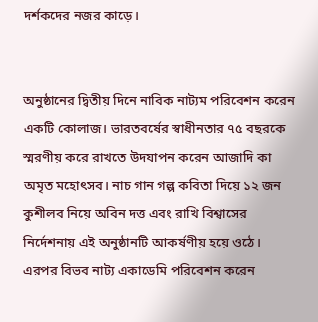দর্শকদের নজর কাড়ে।


অনুষ্ঠানের দ্বিতীয় দিনে নাবিক নাট্যম পরিবেশন করেন একটি কোলাজ। ভারতবর্ষের স্বাধীনতার ৭৫ বছরকে স্মরণীয় করে রাখতে উদযাপন করেন আজাদি কা অমৃত মহোৎসব। নাচ গান গল্প কবিতা দিয়ে ১২ জন কুশীলব নিয়ে অবিন দত্ত এবং রাখি বিশ্বাসের নির্দেশনায় এই অনুষ্ঠানটি আকর্ষণীয় হয়ে ওঠে। এরপর বিভব নাট্য একাডেমি পরিবেশন করেন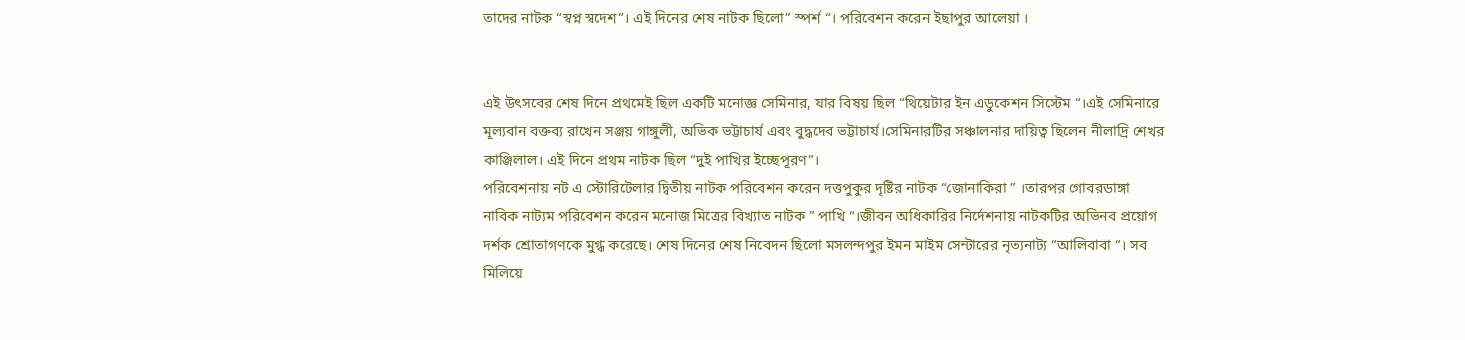তাদের নাটক “স্বপ্ন স্বদেশ”। এই দিনের শেষ নাটক ছিলো” স্পর্শ “। পরিবেশন করেন ইছাপুর আলেয়া ।


এই উৎসবের শেষ দিনে প্রথমেই ছিল একটি মনোজ্ঞ সেমিনার, যার বিষয় ছিল “থিয়েটার ইন এডুকেশন সিস্টেম “।এই সেমিনারে মূল্যবান বক্তব্য রাখেন সঞ্জয় গাঙ্গুলী, অভিক ভট্টাচার্য এবং বুদ্ধদেব ভট্টাচার্য।সেমিনারটির সঞ্চালনার দায়িত্ব ছিলেন নীলাদ্রি শেখর কাঞ্জিলাল। এই দিনে প্রথম নাটক ছিল “দুই পাখির ইচ্ছেপূরণ”।
পরিবেশনায় নট এ স্টোরিটেলার দ্বিতীয় নাটক পরিবেশন করেন দত্তপুকুর দৃষ্টির নাটক “জোনাকিরা ” ।তারপর গোবরডাঙ্গা নাবিক নাট্যম পরিবেশন করেন মনোজ মিত্রের বিখ্যাত নাটক ” পাখি “।জীবন অধিকারির নির্দেশনায় নাটকটির অভিনব প্রয়োগ দর্শক শ্রোতাগণকে মুগ্ধ করেছে। শেষ দিনের শেষ নিবেদন ছিলো মসলন্দপুর ইমন মাইম সেন্টারের নৃত্যনাট্য “আলিবাবা “। সব মিলিয়ে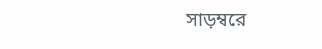সাড়ম্বরে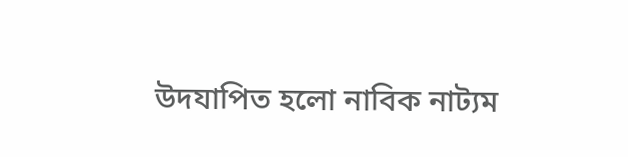উদযাপিত হলো নাবিক নাট্যম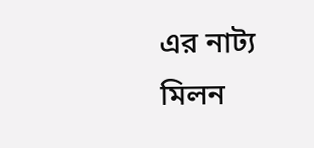এর নাট্য মিলন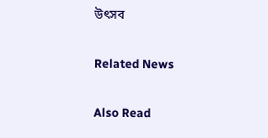উৎসব

Related News

Also Read